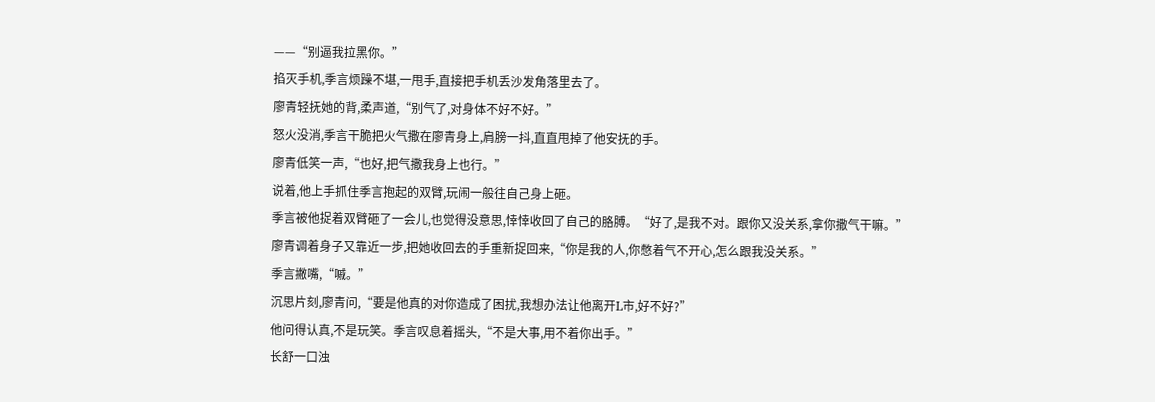——“别逼我拉黑你。”
掐灭手机,季言烦躁不堪,一甩手,直接把手机丢沙发角落里去了。
廖青轻抚她的背,柔声道,“别气了,对身体不好不好。”
怒火没消,季言干脆把火气撒在廖青身上,肩膀一抖,直直甩掉了他安抚的手。
廖青低笑一声,“也好,把气撒我身上也行。”
说着,他上手抓住季言抱起的双臂,玩闹一般往自己身上砸。
季言被他捉着双臂砸了一会儿,也觉得没意思,悻悻收回了自己的胳膊。“好了,是我不对。跟你又没关系,拿你撒气干嘛。”
廖青调着身子又靠近一步,把她收回去的手重新捉回来,“你是我的人,你憋着气不开心,怎么跟我没关系。”
季言撇嘴,“嘁。”
沉思片刻,廖青问,“要是他真的对你造成了困扰,我想办法让他离开L市,好不好?”
他问得认真,不是玩笑。季言叹息着摇头,“不是大事,用不着你出手。”
长舒一口浊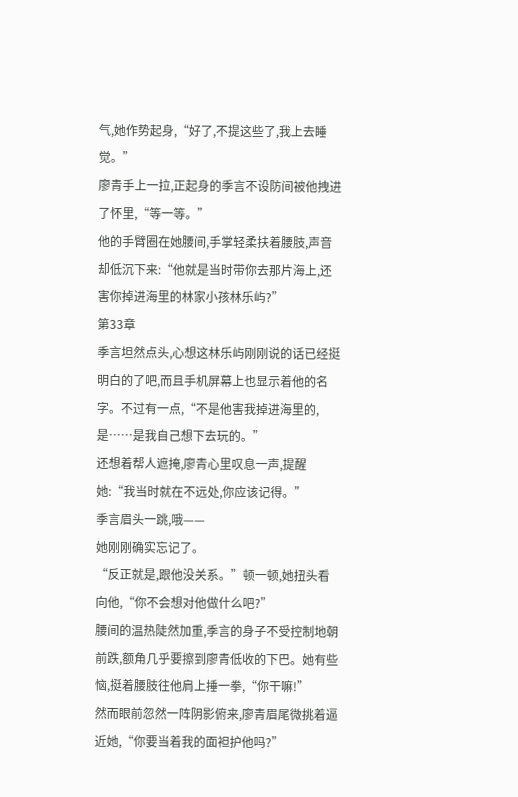气,她作势起身,“好了,不提这些了,我上去睡觉。”
廖青手上一拉,正起身的季言不设防间被他拽进了怀里,“等一等。”
他的手臂圈在她腰间,手掌轻柔扶着腰肢,声音却低沉下来:“他就是当时带你去那片海上,还害你掉进海里的林家小孩林乐屿?”
第33章
季言坦然点头,心想这林乐屿刚刚说的话已经挺明白的了吧,而且手机屏幕上也显示着他的名字。不过有一点,“不是他害我掉进海里的,是……是我自己想下去玩的。”
还想着帮人遮掩,廖青心里叹息一声,提醒她:“我当时就在不远处,你应该记得。”
季言眉头一跳,哦——
她刚刚确实忘记了。
“反正就是,跟他没关系。”顿一顿,她扭头看向他,“你不会想对他做什么吧?”
腰间的温热陡然加重,季言的身子不受控制地朝前跌,额角几乎要擦到廖青低收的下巴。她有些恼,挺着腰肢往他肩上捶一拳,“你干嘛!”
然而眼前忽然一阵阴影俯来,廖青眉尾微挑着逼近她,“你要当着我的面袒护他吗?”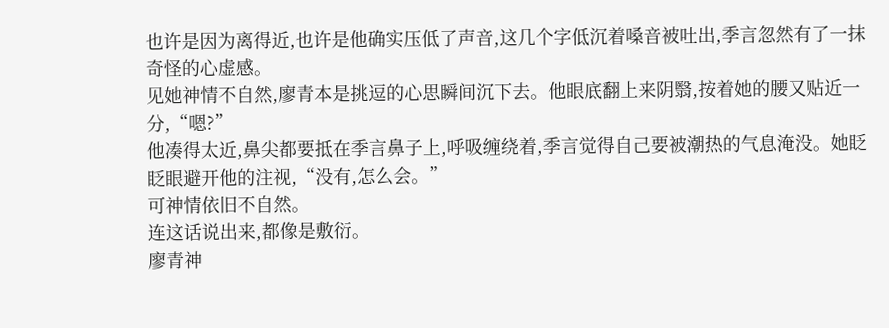也许是因为离得近,也许是他确实压低了声音,这几个字低沉着嗓音被吐出,季言忽然有了一抹奇怪的心虚感。
见她神情不自然,廖青本是挑逗的心思瞬间沉下去。他眼底翻上来阴翳,按着她的腰又贴近一分,“嗯?”
他凑得太近,鼻尖都要抵在季言鼻子上,呼吸缠绕着,季言觉得自己要被潮热的气息淹没。她眨眨眼避开他的注视,“没有,怎么会。”
可神情依旧不自然。
连这话说出来,都像是敷衍。
廖青神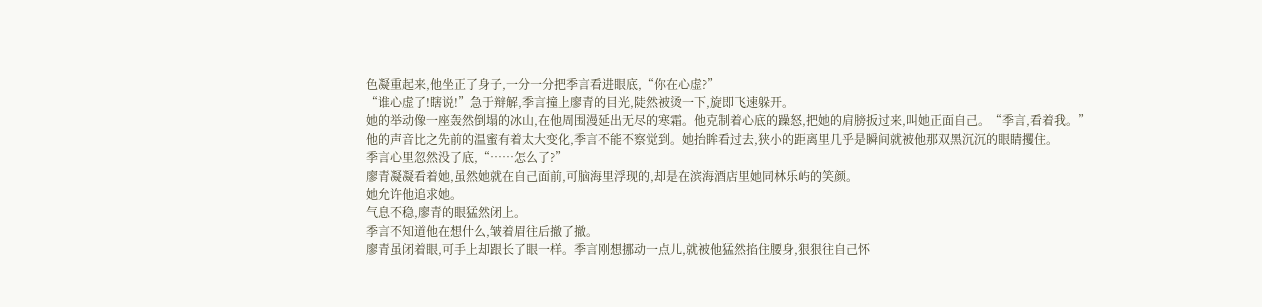色凝重起来,他坐正了身子,一分一分把季言看进眼底,“你在心虚?”
“谁心虚了!瞎说!”急于辩解,季言撞上廖青的目光,陡然被烫一下,旋即飞速躲开。
她的举动像一座轰然倒塌的冰山,在他周围漫延出无尽的寒霜。他克制着心底的躁怒,把她的肩膀扳过来,叫她正面自己。“季言,看着我。”
他的声音比之先前的温蜜有着太大变化,季言不能不察觉到。她抬眸看过去,狭小的距离里几乎是瞬间就被他那双黑沉沉的眼睛攫住。
季言心里忽然没了底,“……怎么了?”
廖青凝凝看着她,虽然她就在自己面前,可脑海里浮现的,却是在滨海酒店里她同林乐屿的笑颜。
她允许他追求她。
气息不稳,廖青的眼猛然闭上。
季言不知道他在想什么,皱着眉往后撤了撤。
廖青虽闭着眼,可手上却跟长了眼一样。季言刚想挪动一点儿,就被他猛然掐住腰身,狠狠往自己怀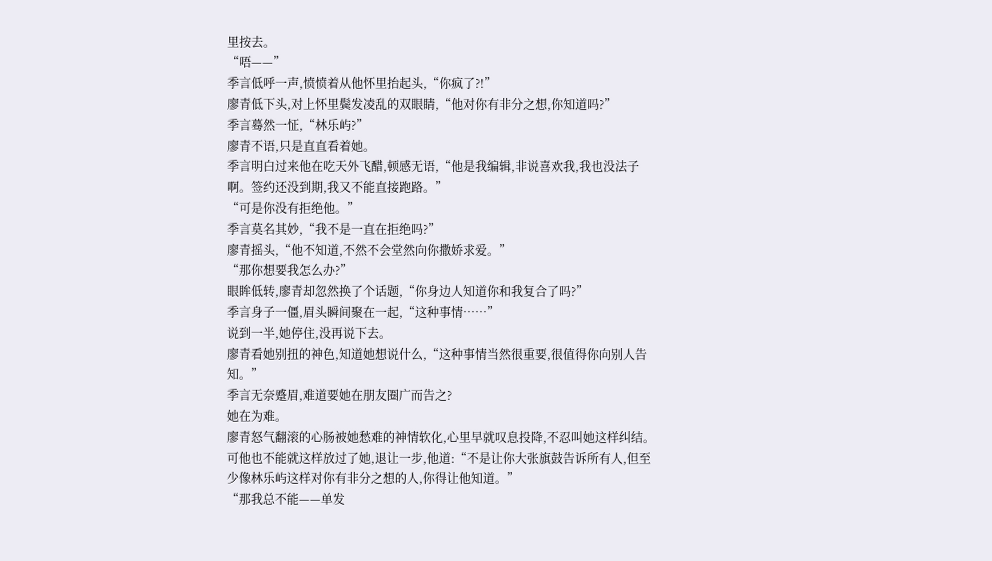里按去。
“唔——”
季言低呼一声,愤愤着从他怀里抬起头,“你疯了?!”
廖青低下头,对上怀里鬓发凌乱的双眼睛,“他对你有非分之想,你知道吗?”
季言蓦然一怔,“林乐屿?”
廖青不语,只是直直看着她。
季言明白过来他在吃天外飞醋,顿感无语,“他是我编辑,非说喜欢我,我也没法子啊。签约还没到期,我又不能直接跑路。”
“可是你没有拒绝他。”
季言莫名其妙,“我不是一直在拒绝吗?”
廖青摇头,“他不知道,不然不会堂然向你撒娇求爱。”
“那你想要我怎么办?”
眼眸低转,廖青却忽然换了个话题,“你身边人知道你和我复合了吗?”
季言身子一僵,眉头瞬间聚在一起,“这种事情……”
说到一半,她停住,没再说下去。
廖青看她别扭的神色,知道她想说什么,“这种事情当然很重要,很值得你向别人告知。”
季言无奈蹙眉,难道要她在朋友圈广而告之?
她在为难。
廖青怒气翻滚的心肠被她愁难的神情软化,心里早就叹息投降,不忍叫她这样纠结。可他也不能就这样放过了她,退让一步,他道:“不是让你大张旗鼓告诉所有人,但至少像林乐屿这样对你有非分之想的人,你得让他知道。”
“那我总不能——单发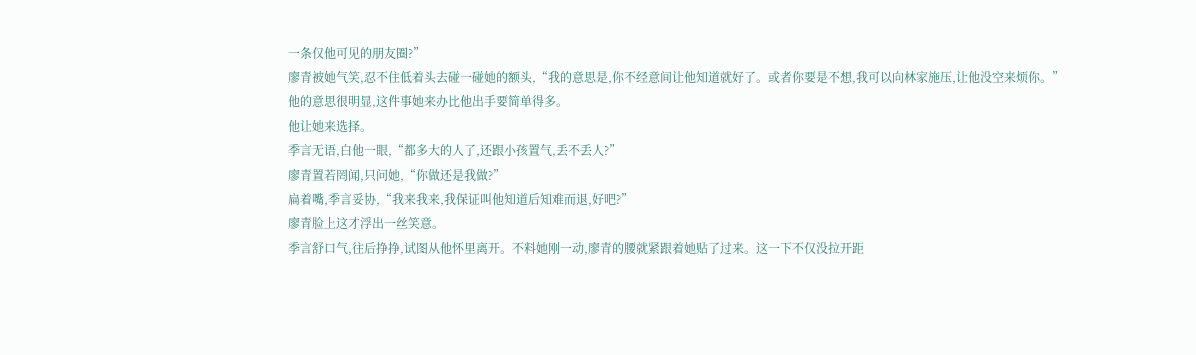一条仅他可见的朋友圈?”
廖青被她气笑,忍不住低着头去碰一碰她的额头,“我的意思是,你不经意间让他知道就好了。或者你要是不想,我可以向林家施压,让他没空来烦你。”
他的意思很明显,这件事她来办比他出手要简单得多。
他让她来选择。
季言无语,白他一眼,“都多大的人了,还跟小孩置气,丢不丢人?”
廖青置若罔闻,只问她,“你做还是我做?”
扁着嘴,季言妥协,“我来我来,我保证叫他知道后知难而退,好吧?”
廖青脸上这才浮出一丝笑意。
季言舒口气,往后挣挣,试图从他怀里离开。不料她刚一动,廖青的腰就紧跟着她贴了过来。这一下不仅没拉开距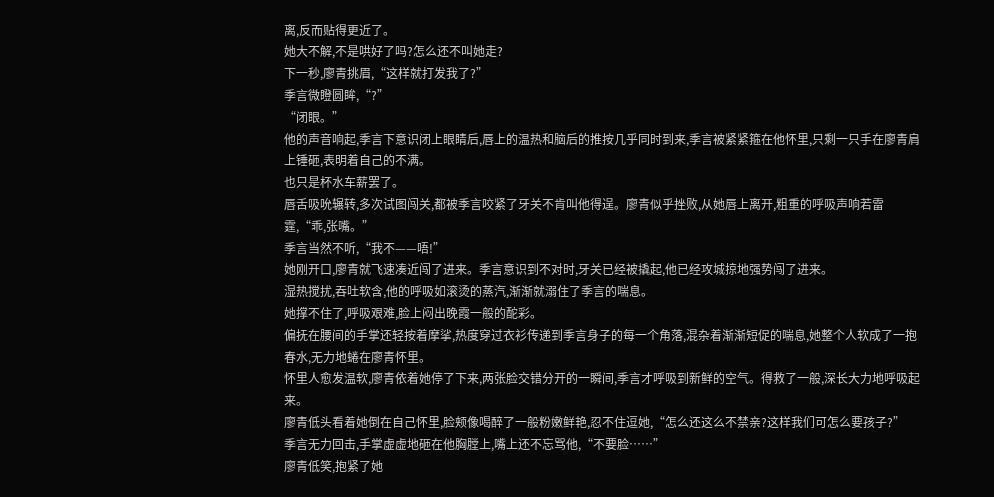离,反而贴得更近了。
她大不解,不是哄好了吗?怎么还不叫她走?
下一秒,廖青挑眉,“这样就打发我了?”
季言微瞪圆眸,“?”
“闭眼。”
他的声音响起,季言下意识闭上眼睛后,唇上的温热和脑后的推按几乎同时到来,季言被紧紧箍在他怀里,只剩一只手在廖青肩上锤砸,表明着自己的不满。
也只是杯水车薪罢了。
唇舌吸吮辗转,多次试图闯关,都被季言咬紧了牙关不肯叫他得逞。廖青似乎挫败,从她唇上离开,粗重的呼吸声响若雷霆,“乖,张嘴。”
季言当然不听,“我不——唔!”
她刚开口,廖青就飞速凑近闯了进来。季言意识到不对时,牙关已经被撬起,他已经攻城掠地强势闯了进来。
湿热搅扰,吞吐软含,他的呼吸如滚烫的蒸汽,渐渐就溺住了季言的喘息。
她撑不住了,呼吸艰难,脸上闷出晚霞一般的酡彩。
偏抚在腰间的手掌还轻按着摩挲,热度穿过衣衫传递到季言身子的每一个角落,混杂着渐渐短促的喘息,她整个人软成了一抱春水,无力地蜷在廖青怀里。
怀里人愈发温软,廖青依着她停了下来,两张脸交错分开的一瞬间,季言才呼吸到新鲜的空气。得救了一般,深长大力地呼吸起来。
廖青低头看着她倒在自己怀里,脸颊像喝醉了一般粉嫩鲜艳,忍不住逗她,“怎么还这么不禁亲?这样我们可怎么要孩子?”
季言无力回击,手掌虚虚地砸在他胸膛上,嘴上还不忘骂他,“不要脸……”
廖青低笑,抱紧了她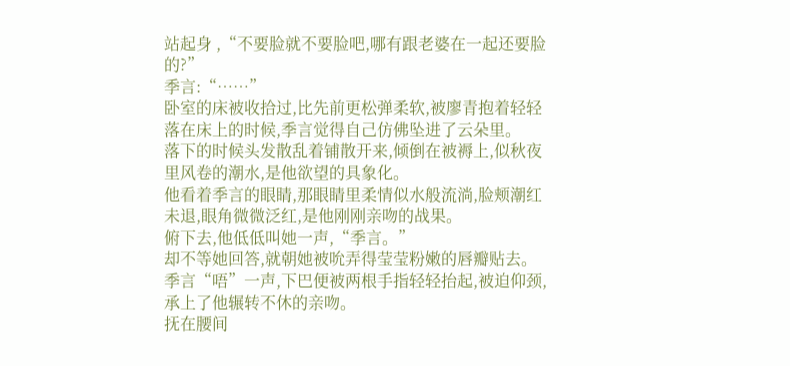站起身 ,“不要脸就不要脸吧,哪有跟老婆在一起还要脸的?”
季言:“……”
卧室的床被收拾过,比先前更松弹柔软,被廖青抱着轻轻落在床上的时候,季言觉得自己仿佛坠进了云朵里。
落下的时候头发散乱着铺散开来,倾倒在被褥上,似秋夜里风卷的潮水,是他欲望的具象化。
他看着季言的眼睛,那眼睛里柔情似水般流淌,脸颊潮红未退,眼角微微泛红,是他刚刚亲吻的战果。
俯下去,他低低叫她一声,“季言。”
却不等她回答,就朝她被吮弄得莹莹粉嫩的唇瓣贴去。
季言“唔”一声,下巴便被两根手指轻轻抬起,被迫仰颈,承上了他辗转不休的亲吻。
抚在腰间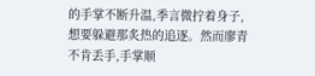的手掌不断升温,季言微拧着身子,想要躲避那炙热的追逐。然而廖青不肯丢手,手掌顺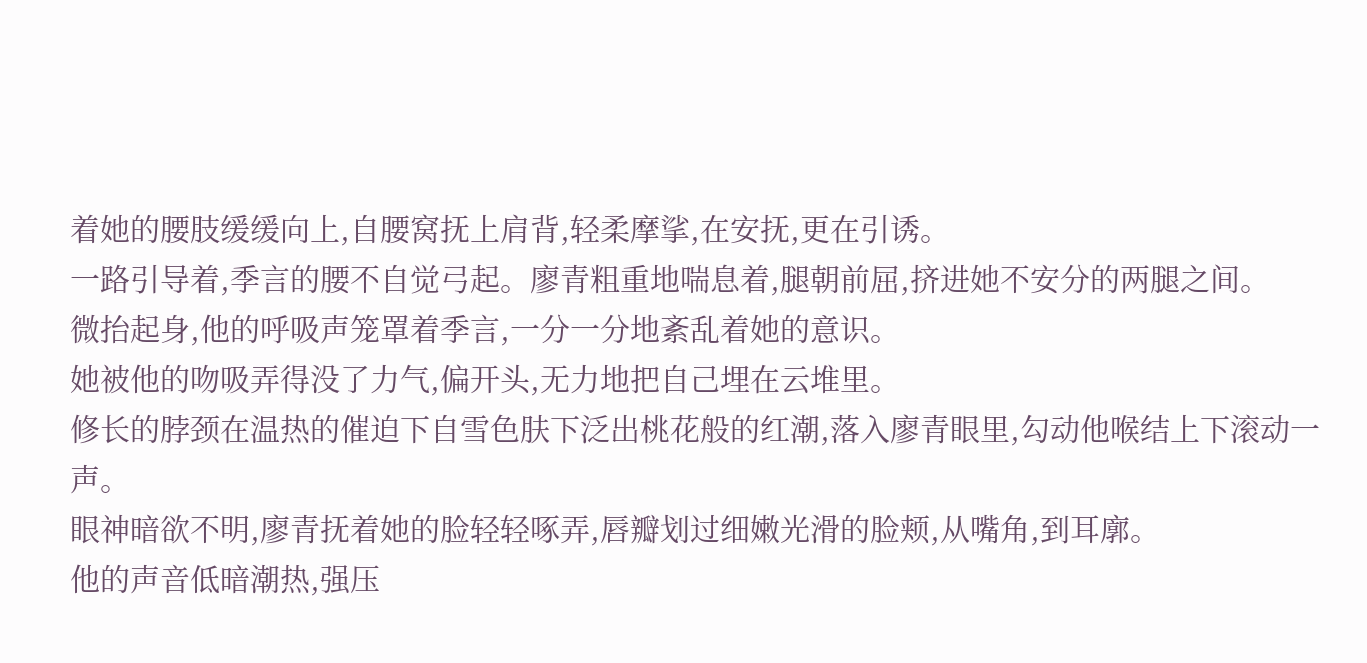着她的腰肢缓缓向上,自腰窝抚上肩背,轻柔摩挲,在安抚,更在引诱。
一路引导着,季言的腰不自觉弓起。廖青粗重地喘息着,腿朝前屈,挤进她不安分的两腿之间。
微抬起身,他的呼吸声笼罩着季言,一分一分地紊乱着她的意识。
她被他的吻吸弄得没了力气,偏开头,无力地把自己埋在云堆里。
修长的脖颈在温热的催迫下自雪色肤下泛出桃花般的红潮,落入廖青眼里,勾动他喉结上下滚动一声。
眼神暗欲不明,廖青抚着她的脸轻轻啄弄,唇瓣划过细嫩光滑的脸颊,从嘴角,到耳廓。
他的声音低暗潮热,强压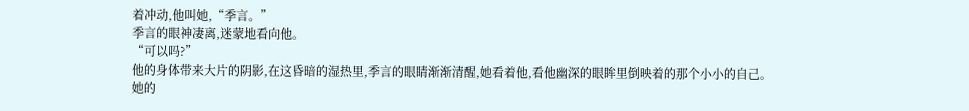着冲动,他叫她,“季言。”
季言的眼神凄离,迷蒙地看向他。
“可以吗?”
他的身体带来大片的阴影,在这昏暗的湿热里,季言的眼睛渐渐清醒,她看着他,看他幽深的眼眸里倒映着的那个小小的自己。
她的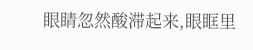眼睛忽然酸滞起来,眼眶里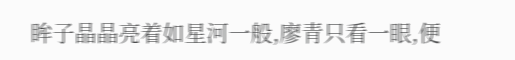眸子晶晶亮着如星河一般,廖青只看一眼,便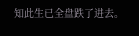知此生已全盘跌了进去。